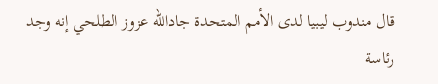قال مندوب ليبيا لدى الأمم المتحدة جادالله عزوز الطلحي إنه وجد رئاسة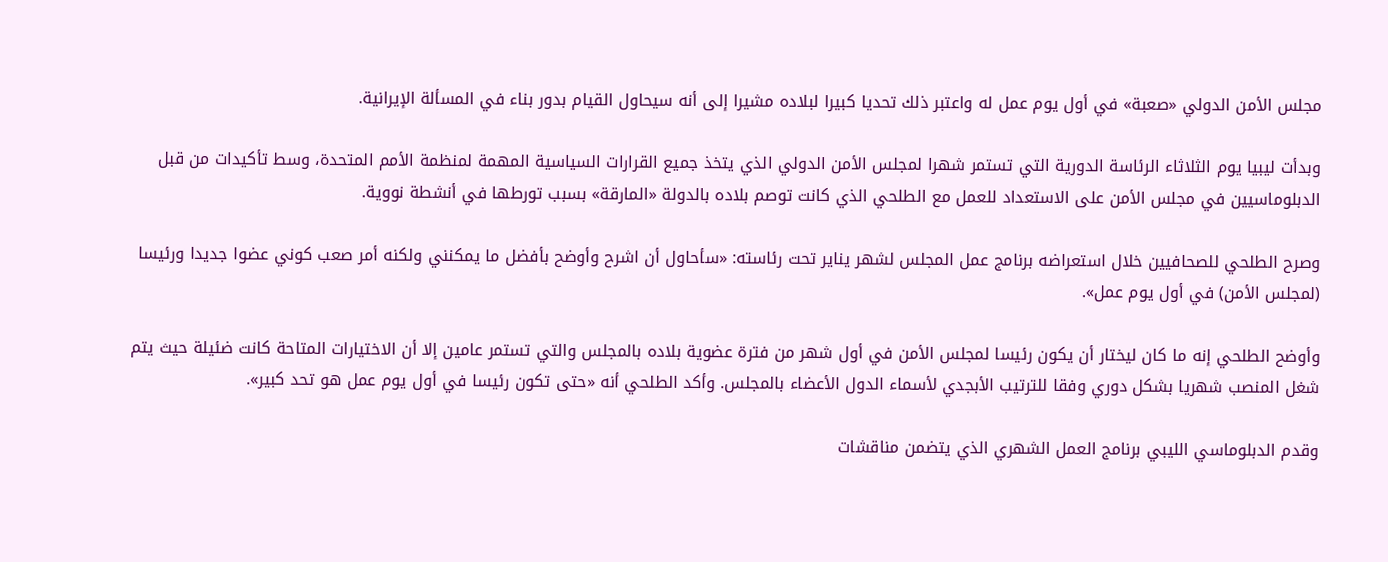مجلس الأمن الدولي «صعبة» في أول يوم عمل له واعتبر ذلك تحديا كبيرا لبلاده مشيرا إلى أنه سيحاول القيام بدور بناء في المسألة الإيرانية.

وبدأت ليبيا يوم الثلاثاء الرئاسة الدورية التي تستمر شهرا لمجلس الأمن الدولي الذي يتخذ جميع القرارات السياسية المهمة لمنظمة الأمم المتحدة، وسط تأكيدات من قبل الدبلوماسيين في مجلس الأمن على الاستعداد للعمل مع الطلحي الذي كانت توصم بلاده بالدولة «المارقة» بسبب تورطها في أنشطة نووية.

وصرح الطلحي للصحافيين خلال استعراضه برنامج عمل المجلس لشهر يناير تحت رئاسته: «سأحاول أن اشرح وأوضح بأفضل ما يمكنني ولكنه أمر صعب كوني عضوا جديدا ورئيسا (لمجلس الأمن) في أول يوم عمل».

وأوضح الطلحي إنه ما كان ليختار أن يكون رئيسا لمجلس الأمن في أول شهر من فترة عضوية بلاده بالمجلس والتي تستمر عامين إلا أن الاختيارات المتاحة كانت ضئيلة حيث يتم شغل المنصب شهريا بشكل دوري وفقا للترتيب الأبجدي لأسماء الدول الأعضاء بالمجلس. وأكد الطلحي أنه «حتى تكون رئيسا في أول يوم عمل هو تحد كبير».

وقدم الدبلوماسي الليبي برنامج العمل الشهري الذي يتضمن مناقشات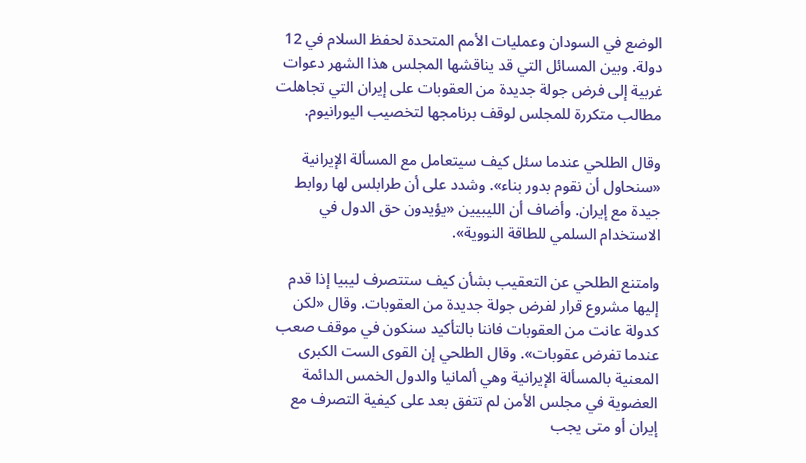الوضع في السودان وعمليات الأمم المتحدة لحفظ السلام في 12 دولة. وبين المسائل التي قد يناقشها المجلس هذا الشهر دعوات غربية إلى فرض جولة جديدة من العقوبات على إيران التي تجاهلت مطالب متكررة للمجلس لوقف برنامجها لتخصيب اليورانيوم.

وقال الطلحي عندما سئل كيف سيتعامل مع المسألة الإيرانية «سنحاول أن نقوم بدور بناء». وشدد على أن طرابلس لها روابط جيدة مع إيران. وأضاف أن الليبيين «يؤيدون حق الدول في الاستخدام السلمي للطاقة النووية».

وامتنع الطلحي عن التعقيب بشأن كيف ستتصرف ليبيا إذا قدم إليها مشروع قرار لفرض جولة جديدة من العقوبات. وقال «لكن كدولة عانت من العقوبات فاننا بالتأكيد سنكون في موقف صعب عندما تفرض عقوبات». وقال الطلحي إن القوى الست الكبرى المعنية بالمسألة الإيرانية وهي ألمانيا والدول الخمس الدائمة العضوية في مجلس الأمن لم تتفق بعد على كيفية التصرف مع إيران أو متى يجب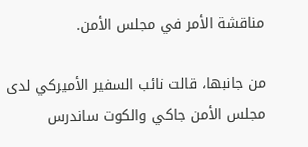مناقشة الأمر في مجلس الأمن.

من جانبها، قالت نائب السفير الأميركي لدى مجلس الأمن جاكي والكوت ساندرس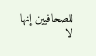للصحافيين إنها لا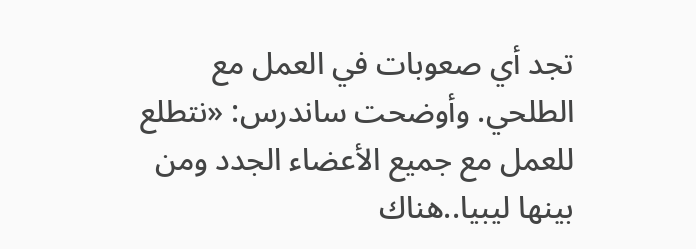تجد أي صعوبات في العمل مع الطلحي. وأوضحت ساندرس: «نتطلع للعمل مع جميع الأعضاء الجدد ومن بينها ليبيا..هناك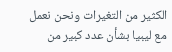الكثير من التغيرات ونحن نعمل مع ليبيا بشأن عدد كبير من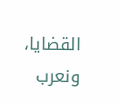القضايا، ونعرب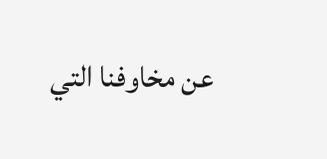عن مخاوفنا التي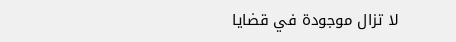لا تزال موجودة في قضايا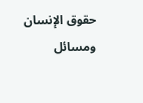حقوق الإنسان ومسائل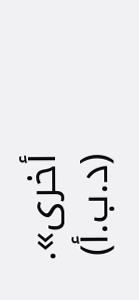أخرى». (د.ب.أ)